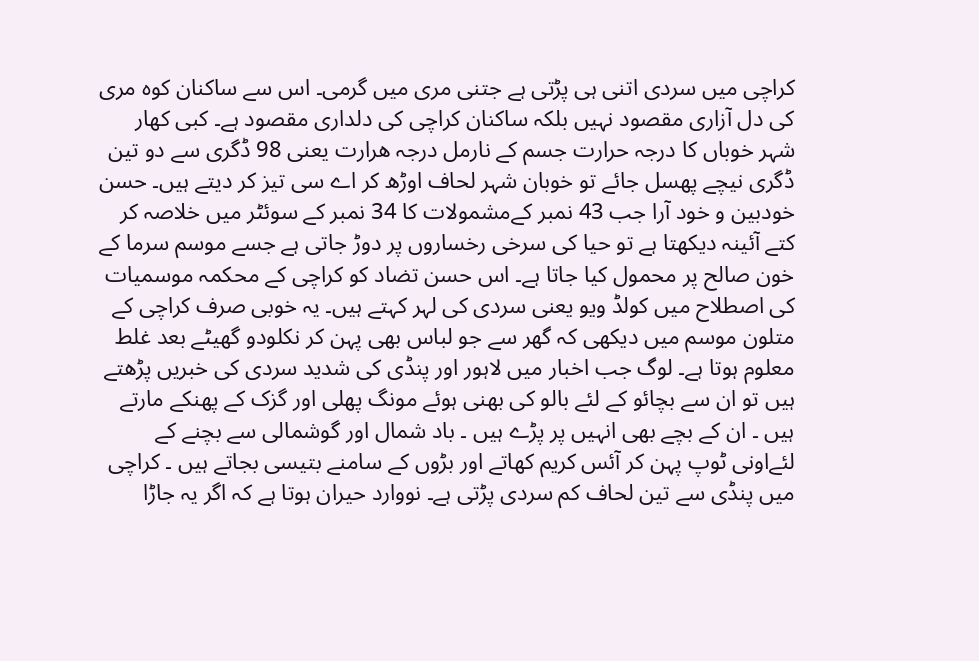کراچی میں سردی اتنی ہی پڑتی ہے جتنی مری میں گرمی۔ اس سے ساکنان کوہ مری کی دل آزاری مقصود نہیں بلکہ ساکنان کراچی کی دلداری مقصود ہے۔ کبی کھار شہر خوباں کا درجہ حرارت جسم کے نارمل درجہ ھرارت یعنی 98 ڈگری سے دو تین ڈگری نیچے پھسل جائے تو خوبان شہر لحاف اوڑھ کر اے سی تیز کر دیتے ہیں۔ حسن خودبین و خود آرا جب 43 نمبر کےمشمولات کا 34 نمبر کے سوئٹر میں خلاصہ کر کتے آئینہ دیکھتا ہے تو حیا کی سرخی رخساروں پر دوڑ جاتی ہے جسے موسم سرما کے خون صالح پر محمول کیا جاتا ہے۔ اس حسن تضاد کو کراچی کے محکمہ موسمیات کی اصطلاح میں کولڈ ویو یعنی سردی کی لہر کہتے ہیں۔ یہ خوبی صرف کراچی کے متلون موسم میں دیکھی کہ گھر سے جو لباس بھی پہن کر نکلودو گھیٹے بعد غلط معلوم ہوتا ہے۔ لوگ جب اخبار میں لاہور اور پنڈی کی شدید سردی کی خبریں پڑھتے ہیں تو ان سے بچائو کے لئے بالو کی بھنی ہوئے مونگ پھلی اور گزک کے پھنکے مارتے ہیں ۔ ان کے بچے بھی انہیں پر پڑے ہیں ۔ باد شمال اور گوشمالی سے بچنے کے لئےاونی ٹوپ پہن کر آئس کریم کھاتے اور بڑوں کے سامنے بتیسی بجاتے ہیں ۔ کراچی میں پنڈی سے تین لحاف کم سردی پڑتی ہے۔ نووارد حیران ہوتا ہے کہ اگر یہ جاڑا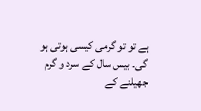ہے تو تو گرمی کیسی ہوتی ہو گی۔ بیس سال کے سرد و گرم جھیلنے کے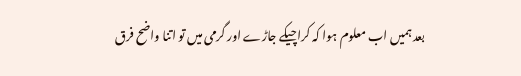بعد ہمیں اب معلوم ہوا کہ کراچیکے جاڑے اور گرمی میں تو اتنا واضح فرق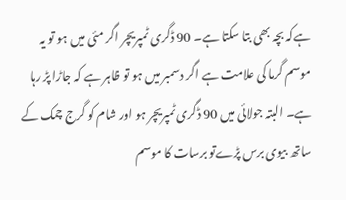ہےکہ بچہ بھی بتا سکتا ہے۔ 90 ڈگری ٹمپریچر اگر مئی میں ہو تو یہ موسم گرما کی علامت ہے اگر دسمبر میں ہو تو ظاہر ہے کہ جاڑا پڑ رہا ہے۔ البتہ جولائی میں 90 ڈگری ٹمپریچر ہو اور شام کو گرج چمک کے ساتھ بیوی برس پڑےتو برسات کا موسم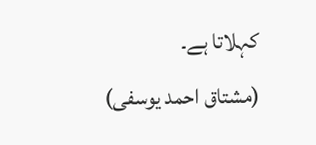کہلاتا ہے۔
(مشتاق احمد یوسفی)